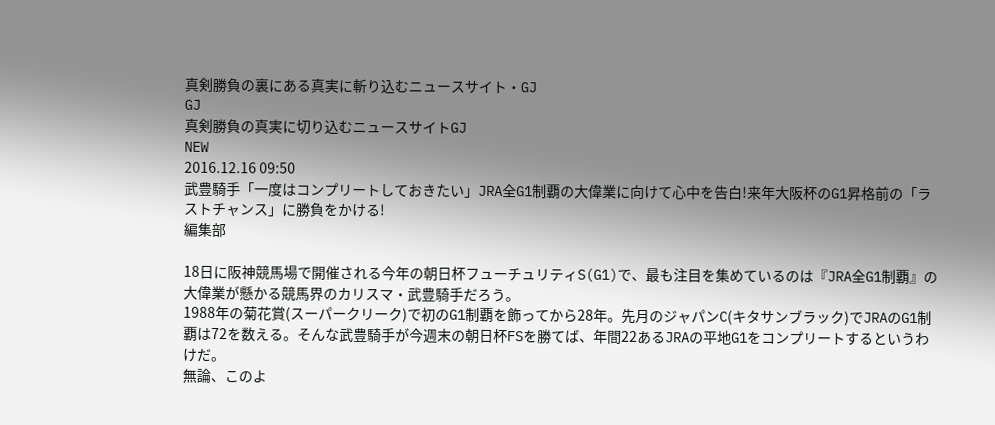真剣勝負の裏にある真実に斬り込むニュースサイト・GJ
GJ
真剣勝負の真実に切り込むニュースサイトGJ
NEW
2016.12.16 09:50
武豊騎手「一度はコンプリートしておきたい」JRA全G1制覇の大偉業に向けて心中を告白!来年大阪杯のG1昇格前の「ラストチャンス」に勝負をかける!
編集部

18日に阪神競馬場で開催される今年の朝日杯フューチュリティS(G1)で、最も注目を集めているのは『JRA全G1制覇』の大偉業が懸かる競馬界のカリスマ・武豊騎手だろう。
1988年の菊花賞(スーパークリーク)で初のG1制覇を飾ってから28年。先月のジャパンC(キタサンブラック)でJRAのG1制覇は72を数える。そんな武豊騎手が今週末の朝日杯FSを勝てば、年間22あるJRAの平地G1をコンプリートするというわけだ。
無論、このよ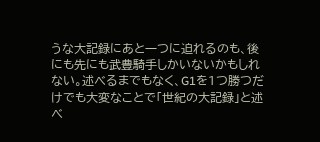うな大記録にあと一つに迫れるのも、後にも先にも武豊騎手しかいないかもしれない。述べるまでもなく、G1を1つ勝つだけでも大変なことで「世紀の大記録」と述べ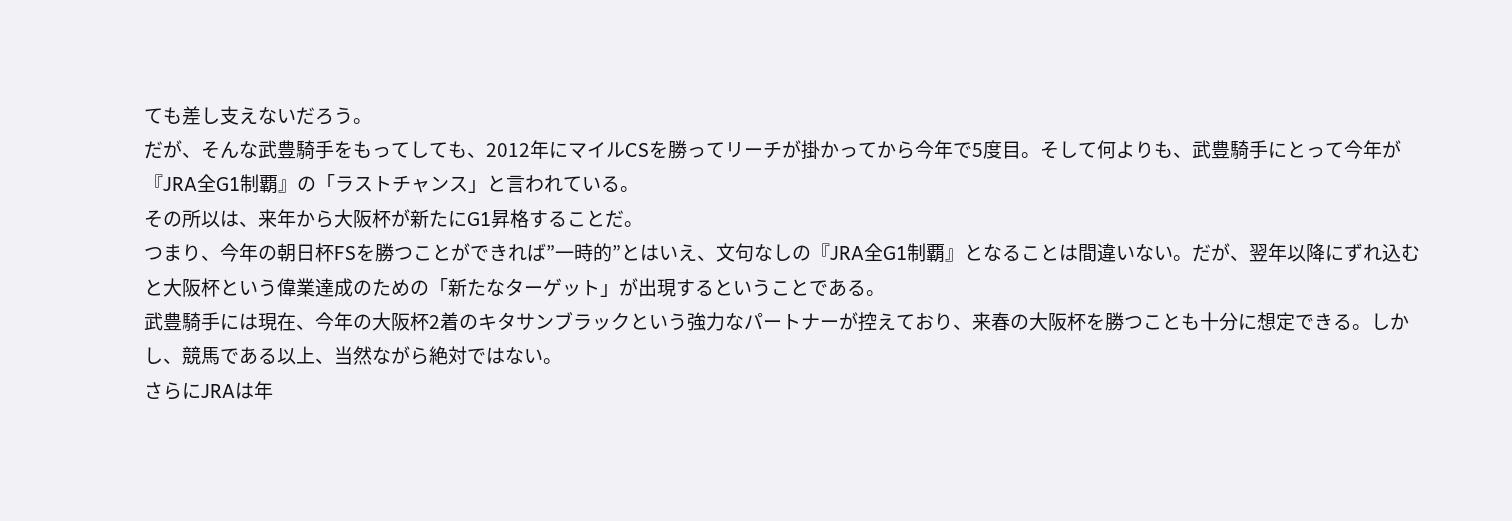ても差し支えないだろう。
だが、そんな武豊騎手をもってしても、2012年にマイルCSを勝ってリーチが掛かってから今年で5度目。そして何よりも、武豊騎手にとって今年が『JRA全G1制覇』の「ラストチャンス」と言われている。
その所以は、来年から大阪杯が新たにG1昇格することだ。
つまり、今年の朝日杯FSを勝つことができれば”一時的”とはいえ、文句なしの『JRA全G1制覇』となることは間違いない。だが、翌年以降にずれ込むと大阪杯という偉業達成のための「新たなターゲット」が出現するということである。
武豊騎手には現在、今年の大阪杯2着のキタサンブラックという強力なパートナーが控えており、来春の大阪杯を勝つことも十分に想定できる。しかし、競馬である以上、当然ながら絶対ではない。
さらにJRAは年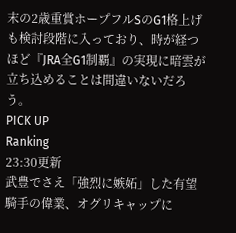末の2歳重賞ホープフルSのG1格上げも検討段階に入っており、時が経つほど『JRA全G1制覇』の実現に暗雲が立ち込めることは間違いないだろう。
PICK UP
Ranking
23:30更新
武豊でさえ「強烈に嫉妬」した有望騎手の偉業、オグリキャップに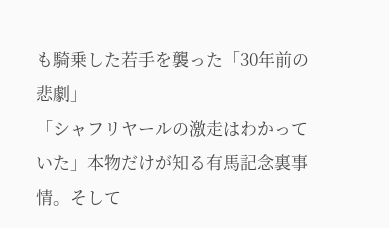も騎乗した若手を襲った「30年前の悲劇」
「シャフリヤールの激走はわかっていた」本物だけが知る有馬記念裏事情。そして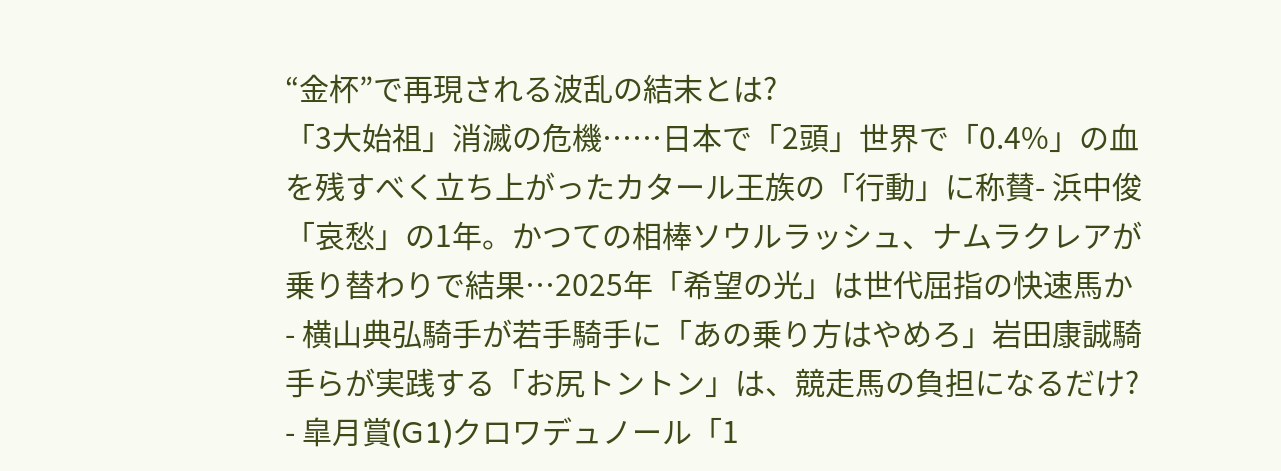“金杯”で再現される波乱の結末とは?
「3大始祖」消滅の危機……日本で「2頭」世界で「0.4%」の血を残すべく立ち上がったカタール王族の「行動」に称賛- 浜中俊「哀愁」の1年。かつての相棒ソウルラッシュ、ナムラクレアが乗り替わりで結果…2025年「希望の光」は世代屈指の快速馬か
- 横山典弘騎手が若手騎手に「あの乗り方はやめろ」岩田康誠騎手らが実践する「お尻トントン」は、競走馬の負担になるだけ?
- 皐月賞(G1)クロワデュノール「1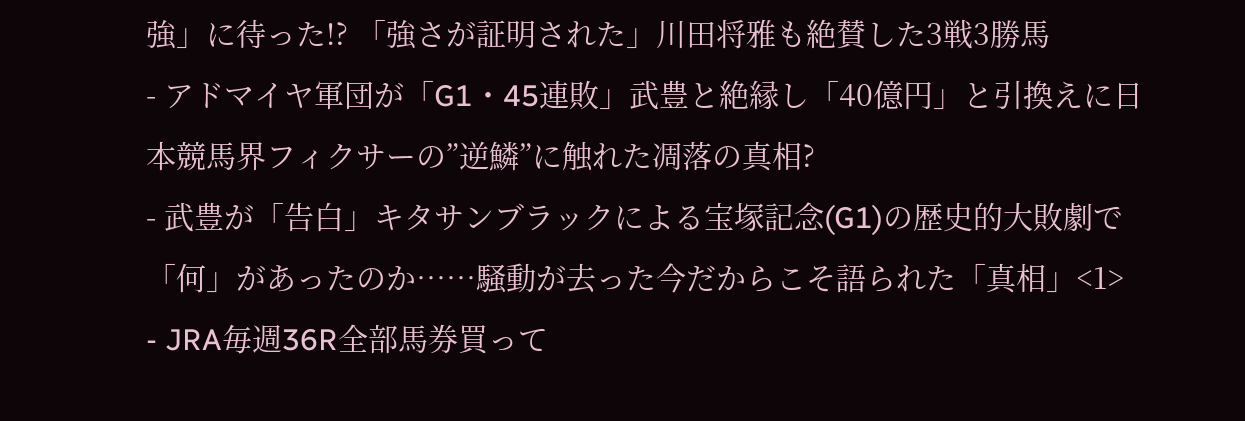強」に待った!? 「強さが証明された」川田将雅も絶賛した3戦3勝馬
- アドマイヤ軍団が「G1・45連敗」武豊と絶縁し「40億円」と引換えに日本競馬界フィクサーの”逆鱗”に触れた凋落の真相?
- 武豊が「告白」キタサンブラックによる宝塚記念(G1)の歴史的大敗劇で「何」があったのか……騒動が去った今だからこそ語られた「真相」<1>
- JRA毎週36R全部馬券買って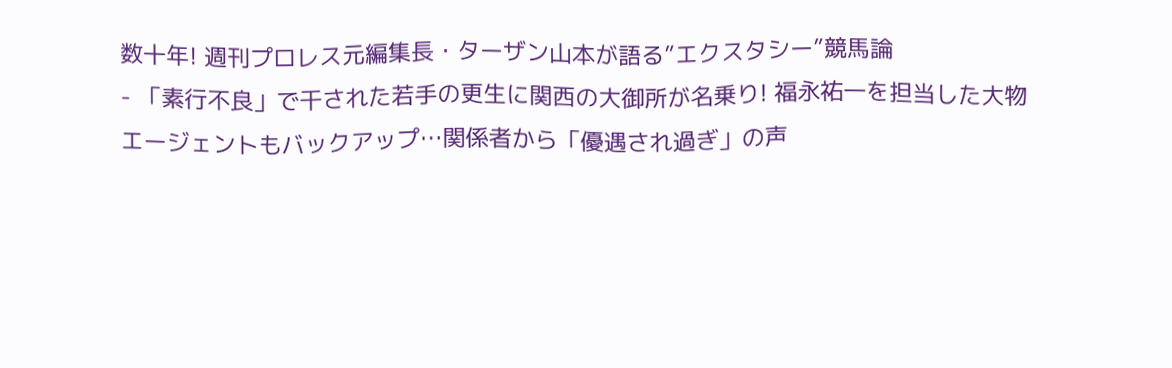数十年! 週刊プロレス元編集長・ターザン山本が語る”エクスタシー”競馬論
- 「素行不良」で干された若手の更生に関西の大御所が名乗り! 福永祐一を担当した大物エージェントもバックアップ…関係者から「優遇され過ぎ」の声